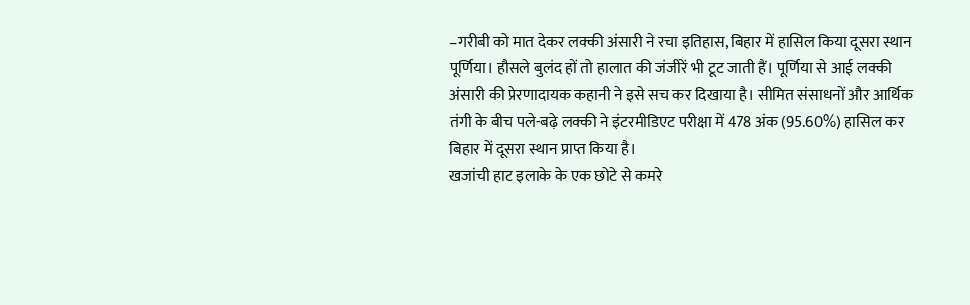–गरीबी को मात देकर लक्की अंसारी ने रचा इतिहास, बिहार में हासिल किया दूसरा स्थान
पूर्णिया। हौसले बुलंद हों तो हालात की जंजीरें भी टूट जाती हैं। पूर्णिया से आई लक्की अंसारी की प्रेरणादायक कहानी ने इसे सच कर दिखाया है। सीमित संसाधनों और आर्थिक तंगी के बीच पले-बढ़े लक्की ने इंटरमीडिएट परीक्षा में 478 अंक (95.60%) हासिल कर बिहार में दूसरा स्थान प्राप्त किया है।
खजांची हाट इलाके के एक छोटे से कमरे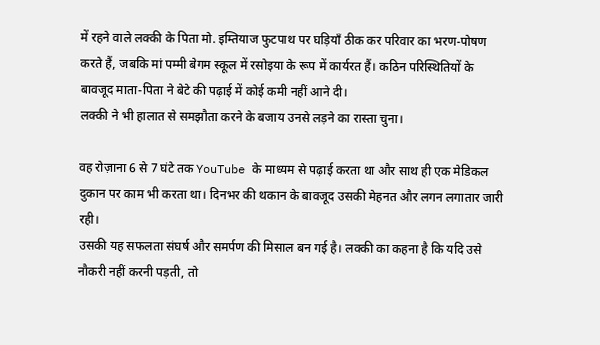में रहने वाले लक्की के पिता मो. इम्तियाज फुटपाथ पर घड़ियाँ ठीक कर परिवार का भरण-पोषण करते हैं, जबकि मां पम्मी बेगम स्कूल में रसोइया के रूप में कार्यरत हैं। कठिन परिस्थितियों के बावजूद माता-पिता ने बेटे की पढ़ाई में कोई कमी नहीं आने दी।
लक्की ने भी हालात से समझौता करने के बजाय उनसे लड़ने का रास्ता चुना।

वह रोज़ाना 6 से 7 घंटे तक YouTube के माध्यम से पढ़ाई करता था और साथ ही एक मेडिकल दुकान पर काम भी करता था। दिनभर की थकान के बावजूद उसकी मेहनत और लगन लगातार जारी रही।
उसकी यह सफलता संघर्ष और समर्पण की मिसाल बन गई है। लक्की का कहना है कि यदि उसे नौकरी नहीं करनी पड़ती, तो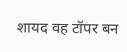शायद वह टॉपर बन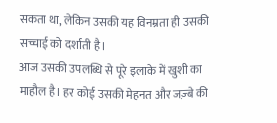सकता था, लेकिन उसकी यह विनम्रता ही उसकी सच्चाई को दर्शाती है।
आज उसकी उपलब्धि से पूरे इलाके में खुशी का माहौल है। हर कोई उसकी मेहनत और जज़्बे की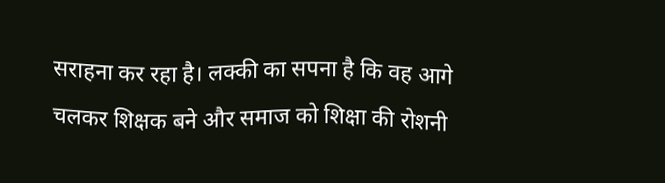सराहना कर रहा है। लक्की का सपना है कि वह आगे चलकर शिक्षक बने और समाज को शिक्षा की रोशनी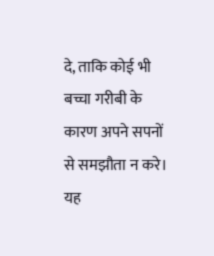दे, ताकि कोई भी बच्चा गरीबी के कारण अपने सपनों से समझौता न करे।
यह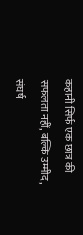कहानी सिर्फ एक छात्र की सफलता नहीं, बल्कि उम्मीद, संघर्ष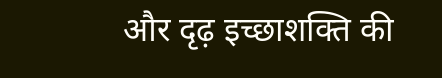और दृढ़ इच्छाशक्ति की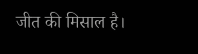जीत की मिसाल है।